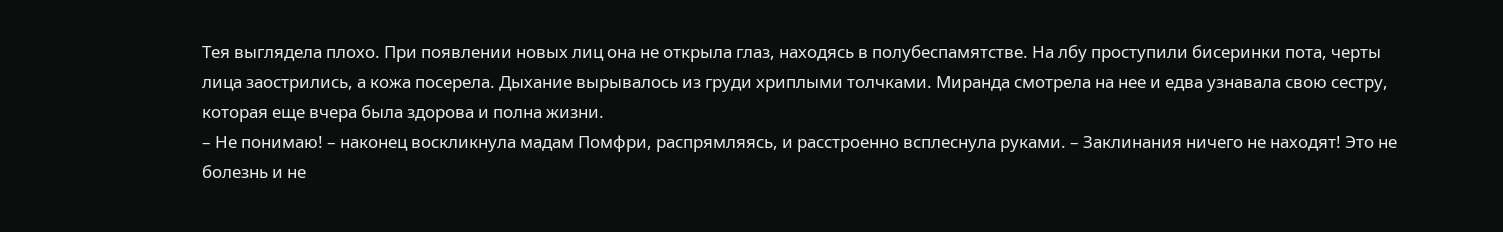Тея выглядела плохо. При появлении новых лиц она не открыла глаз, находясь в полубеспамятстве. На лбу проступили бисеринки пота, черты лица заострились, а кожа посерела. Дыхание вырывалось из груди хриплыми толчками. Миранда смотрела на нее и едва узнавала свою сестру, которая еще вчера была здорова и полна жизни.
– Не понимаю! – наконец воскликнула мадам Помфри, распрямляясь, и расстроенно всплеснула руками. – Заклинания ничего не находят! Это не болезнь и не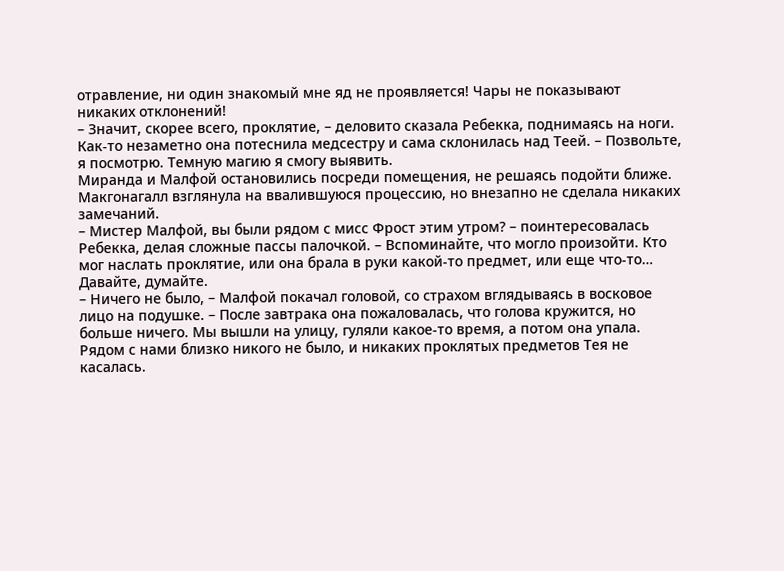отравление, ни один знакомый мне яд не проявляется! Чары не показывают никаких отклонений!
– Значит, скорее всего, проклятие, – деловито сказала Ребекка, поднимаясь на ноги. Как-то незаметно она потеснила медсестру и сама склонилась над Теей. – Позвольте, я посмотрю. Темную магию я смогу выявить.
Миранда и Малфой остановились посреди помещения, не решаясь подойти ближе. Макгонагалл взглянула на ввалившуюся процессию, но внезапно не сделала никаких замечаний.
– Мистер Малфой, вы были рядом с мисс Фрост этим утром? – поинтересовалась Ребекка, делая сложные пассы палочкой. – Вспоминайте, что могло произойти. Кто мог наслать проклятие, или она брала в руки какой-то предмет, или еще что-то… Давайте, думайте.
– Ничего не было, – Малфой покачал головой, со страхом вглядываясь в восковое лицо на подушке. – После завтрака она пожаловалась, что голова кружится, но больше ничего. Мы вышли на улицу, гуляли какое-то время, а потом она упала. Рядом с нами близко никого не было, и никаких проклятых предметов Тея не касалась.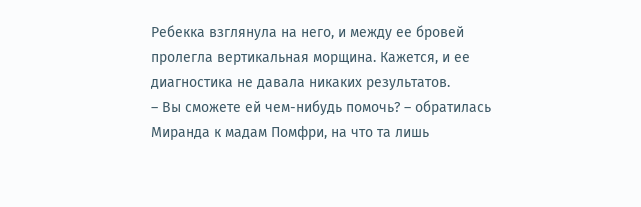Ребекка взглянула на него, и между ее бровей пролегла вертикальная морщина. Кажется, и ее диагностика не давала никаких результатов.
– Вы сможете ей чем-нибудь помочь? – обратилась Миранда к мадам Помфри, на что та лишь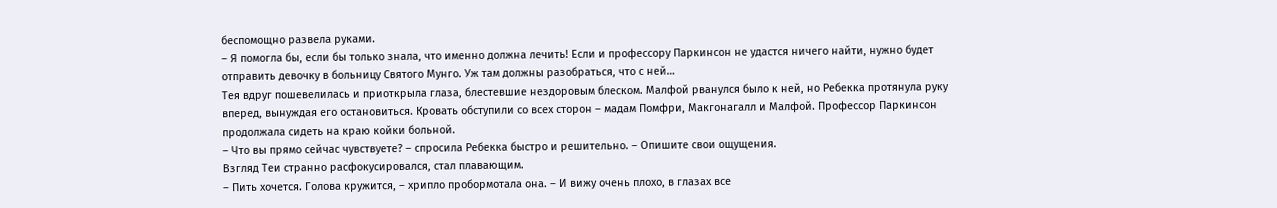беспомощно развела руками.
– Я помогла бы, если бы только знала, что именно должна лечить! Если и профессору Паркинсон не удастся ничего найти, нужно будет отправить девочку в больницу Святого Мунго. Уж там должны разобраться, что с ней…
Тея вдруг пошевелилась и приоткрыла глаза, блестевшие нездоровым блеском. Малфой рванулся было к ней, но Ребекка протянула руку вперед, вынуждая его остановиться. Кровать обступили со всех сторон – мадам Помфри, Макгонагалл и Малфой. Профессор Паркинсон продолжала сидеть на краю койки больной.
– Что вы прямо сейчас чувствуете? – спросила Ребекка быстро и решительно. – Опишите свои ощущения.
Взгляд Теи странно расфокусировался, стал плавающим.
– Пить хочется. Голова кружится, – хрипло пробормотала она. – И вижу очень плохо, в глазах все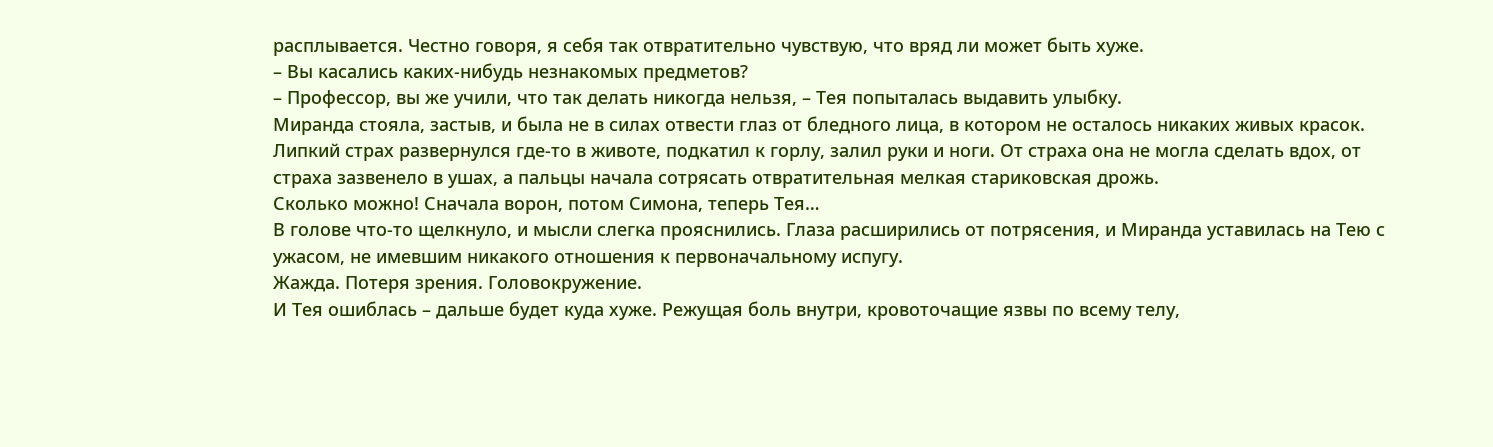расплывается. Честно говоря, я себя так отвратительно чувствую, что вряд ли может быть хуже.
– Вы касались каких-нибудь незнакомых предметов?
– Профессор, вы же учили, что так делать никогда нельзя, – Тея попыталась выдавить улыбку.
Миранда стояла, застыв, и была не в силах отвести глаз от бледного лица, в котором не осталось никаких живых красок. Липкий страх развернулся где-то в животе, подкатил к горлу, залил руки и ноги. От страха она не могла сделать вдох, от страха зазвенело в ушах, а пальцы начала сотрясать отвратительная мелкая стариковская дрожь.
Сколько можно! Сначала ворон, потом Симона, теперь Тея…
В голове что-то щелкнуло, и мысли слегка прояснились. Глаза расширились от потрясения, и Миранда уставилась на Тею с ужасом, не имевшим никакого отношения к первоначальному испугу.
Жажда. Потеря зрения. Головокружение.
И Тея ошиблась – дальше будет куда хуже. Режущая боль внутри, кровоточащие язвы по всему телу,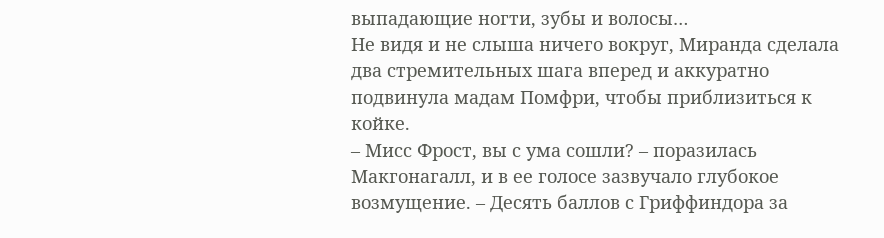выпадающие ногти, зубы и волосы…
Не видя и не слыша ничего вокруг, Миранда сделала два стремительных шага вперед и аккуратно подвинула мадам Помфри, чтобы приблизиться к койке.
– Мисс Фрост, вы с ума сошли? – поразилась Макгонагалл, и в ее голосе зазвучало глубокое возмущение. – Десять баллов с Гриффиндора за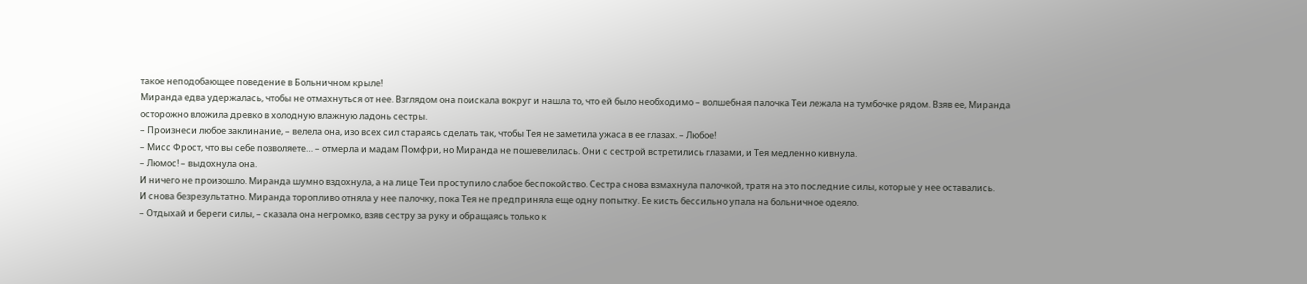такое неподобающее поведение в Больничном крыле!
Миранда едва удержалась, чтобы не отмахнуться от нее. Взглядом она поискала вокруг и нашла то, что ей было необходимо – волшебная палочка Теи лежала на тумбочке рядом. Взяв ее, Миранда осторожно вложила древко в холодную влажную ладонь сестры.
– Произнеси любое заклинание, – велела она, изо всех сил стараясь сделать так, чтобы Тея не заметила ужаса в ее глазах. – Любое!
– Мисс Фрост, что вы себе позволяете… – отмерла и мадам Помфри, но Миранда не пошевелилась. Они с сестрой встретились глазами, и Тея медленно кивнула.
– Люмос! – выдохнула она.
И ничего не произошло. Миранда шумно вздохнула, а на лице Теи проступило слабое беспокойство. Сестра снова взмахнула палочкой, тратя на это последние силы, которые у нее оставались.
И снова безрезультатно. Миранда торопливо отняла у нее палочку, пока Тея не предприняла еще одну попытку. Ее кисть бессильно упала на больничное одеяло.
– Отдыхай и береги силы, – сказала она негромко, взяв сестру за руку и обращаясь только к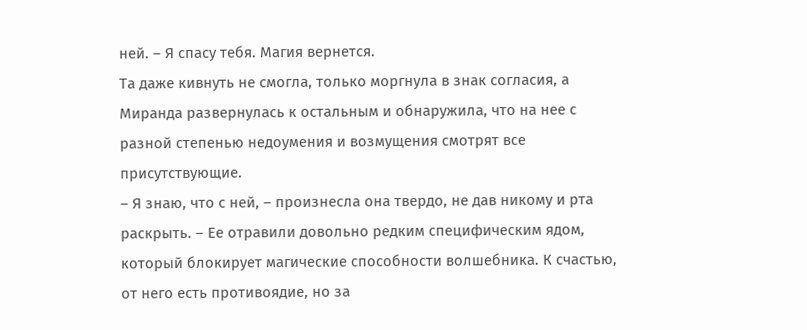ней. – Я спасу тебя. Магия вернется.
Та даже кивнуть не смогла, только моргнула в знак согласия, а Миранда развернулась к остальным и обнаружила, что на нее с разной степенью недоумения и возмущения смотрят все присутствующие.
– Я знаю, что с ней, – произнесла она твердо, не дав никому и рта раскрыть. – Ее отравили довольно редким специфическим ядом, который блокирует магические способности волшебника. К счастью, от него есть противоядие, но за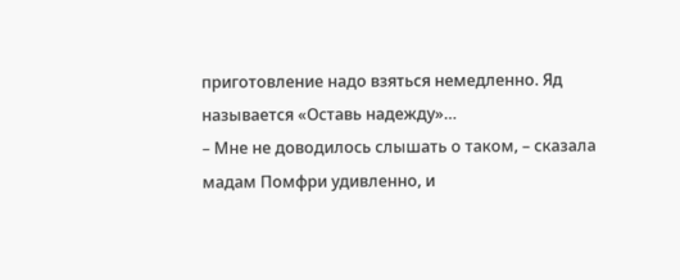приготовление надо взяться немедленно. Яд называется «Оставь надежду»…
– Мне не доводилось слышать о таком, – сказала мадам Помфри удивленно, и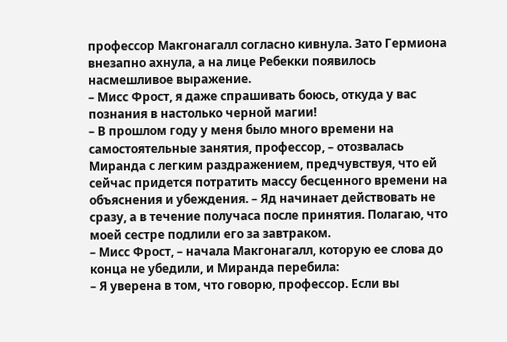профессор Макгонагалл согласно кивнула. Зато Гермиона внезапно ахнула, а на лице Ребекки появилось насмешливое выражение.
– Мисс Фрост, я даже спрашивать боюсь, откуда у вас познания в настолько черной магии!
– В прошлом году у меня было много времени на самостоятельные занятия, профессор, – отозвалась Миранда с легким раздражением, предчувствуя, что ей сейчас придется потратить массу бесценного времени на объяснения и убеждения. – Яд начинает действовать не сразу, а в течение получаса после принятия. Полагаю, что моей сестре подлили его за завтраком.
– Мисс Фрост, – начала Макгонагалл, которую ее слова до конца не убедили, и Миранда перебила:
– Я уверена в том, что говорю, профессор. Если вы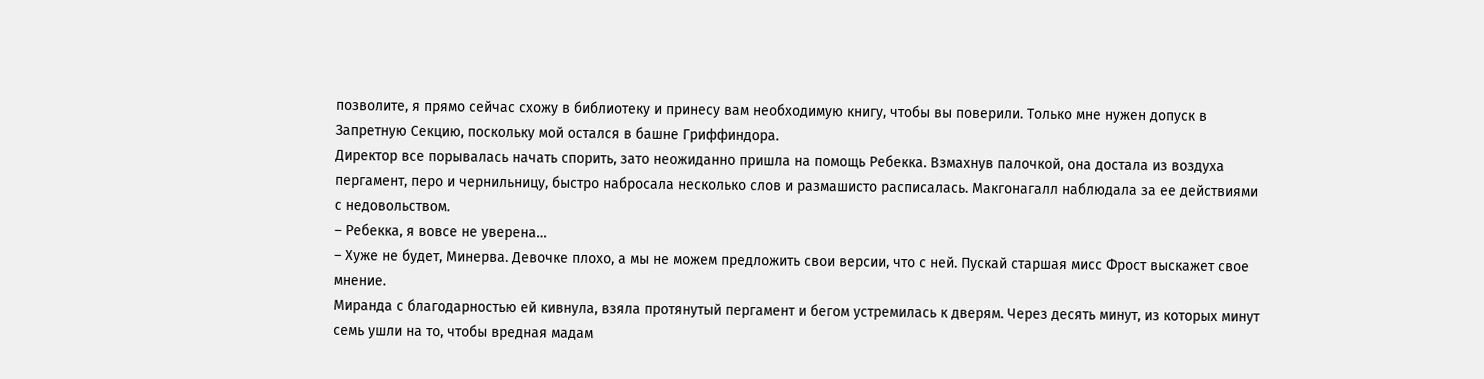позволите, я прямо сейчас схожу в библиотеку и принесу вам необходимую книгу, чтобы вы поверили. Только мне нужен допуск в Запретную Секцию, поскольку мой остался в башне Гриффиндора.
Директор все порывалась начать спорить, зато неожиданно пришла на помощь Ребекка. Взмахнув палочкой, она достала из воздуха пергамент, перо и чернильницу, быстро набросала несколько слов и размашисто расписалась. Макгонагалл наблюдала за ее действиями с недовольством.
– Ребекка, я вовсе не уверена…
– Хуже не будет, Минерва. Девочке плохо, а мы не можем предложить свои версии, что с ней. Пускай старшая мисс Фрост выскажет свое мнение.
Миранда с благодарностью ей кивнула, взяла протянутый пергамент и бегом устремилась к дверям. Через десять минут, из которых минут семь ушли на то, чтобы вредная мадам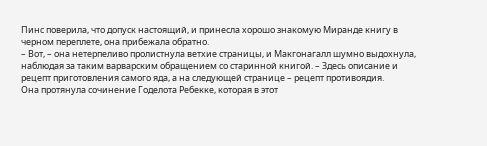Пинс поверила, что допуск настоящий, и принесла хорошо знакомую Миранде книгу в черном переплете, она прибежала обратно.
– Вот, – она нетерпеливо пролистнула ветхие страницы, и Макгонагалл шумно выдохнула, наблюдая за таким варварским обращением со старинной книгой. – Здесь описание и рецепт приготовления самого яда, а на следующей странице – рецепт противоядия.
Она протянула сочинение Годелота Ребекке, которая в этот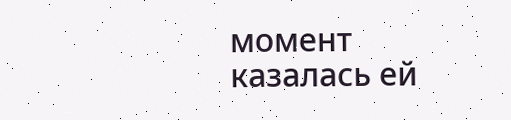момент казалась ей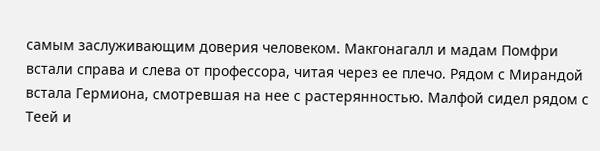самым заслуживающим доверия человеком. Макгонагалл и мадам Помфри встали справа и слева от профессора, читая через ее плечо. Рядом с Мирандой встала Гермиона, смотревшая на нее с растерянностью. Малфой сидел рядом с Теей и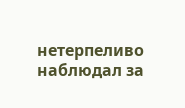нетерпеливо наблюдал за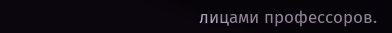лицами профессоров.